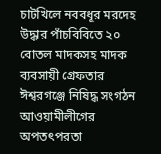চাটখিলে নববধূর মরদেহ উদ্ধার পাঁচবিবিতে ২০ বোতল মাদকসহ মাদক ব্যবসায়ী গ্রেফতার ঈশ্বরগঞ্জে নিষিদ্ধ সংগঠন আওয়ামীলীগের অপতৎপরতা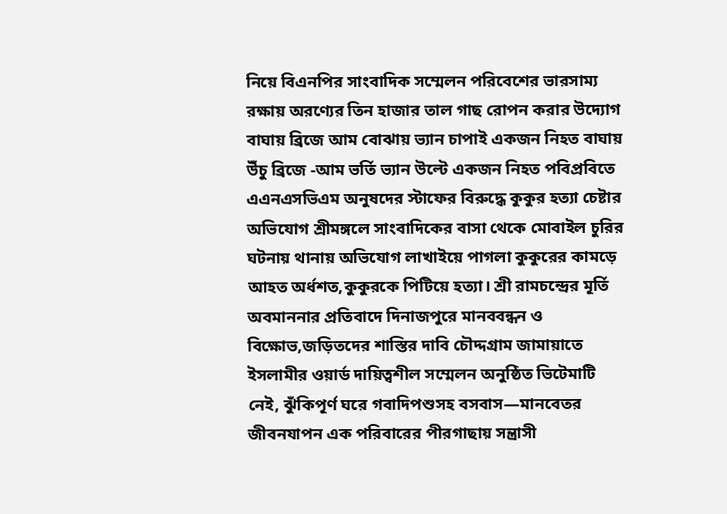নিয়ে বিএনপির সাংবাদিক সম্মেলন পরিবেশের ভারসাম্য রক্ষায় অরণ্যের তিন হাজার তাল গাছ রোপন করার উদ্যোগ বাঘায় ব্রিজে আম বোঝায় ভ্যান চাপাই একজন নিহত বাঘায় উঁচু ব্রিজে -আম ভর্তি ভ্যান উল্টে একজন নিহত পবিপ্রবিতে এএনএসভিএম অনুষদের স্টাফের বিরুদ্ধে কুকুর হত্যা চেষ্টার অভিযোগ শ্রীমঙ্গলে সাংবাদিকের বাসা থেকে মোবাইল চুরির ঘটনায় থানায় অভিযোগ লাখাইয়ে পাগলা কুকুরের কামড়ে আহত অর্ধশত,কুকুরকে পিটিয়ে হত্যা। শ্রী রামচন্দ্রের মূর্তি অবমাননার প্রতিবাদে দিনাজপুরে মানববন্ধন ও বিক্ষোভ,জড়িতদের শাস্তির দাবি চৌদ্দগ্রাম জামায়াতে ইসলামীর ওয়ার্ড দায়িত্বশীল সম্মেলন অনুষ্ঠিত ভিটেমাটি নেই, ঝুঁকিপূর্ণ ঘরে গবাদিপশুসহ বসবাস—মানবেতর জীবনযাপন এক পরিবারের পীরগাছায় সন্ত্রাসী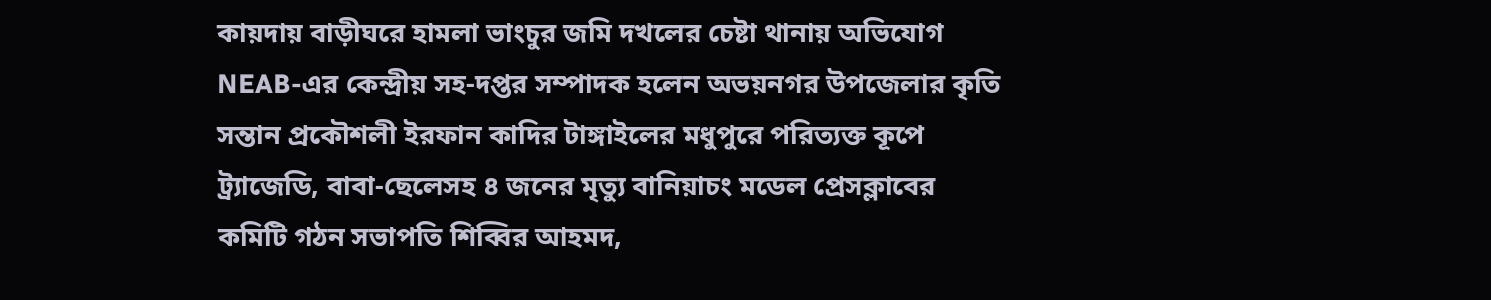কায়দায় বাড়ীঘরে হামলা ভাংচুর জমি দখলের চেষ্টা থানায় অভিযোগ NEAB-এর কেন্দ্রীয় সহ-দপ্তর সম্পাদক হলেন অভয়নগর উপজেলার কৃতি সন্তান প্রকৌশলী ইরফান কাদির টাঙ্গাইলের মধুপুরে পরিত্যক্ত কূপে ট্র্যাজেডি, বাবা-ছেলেসহ ৪ জনের মৃত্যু বানিয়াচং মডেল প্রেসক্লাবের কমিটি গঠন সভাপতি শিব্বির আহমদ,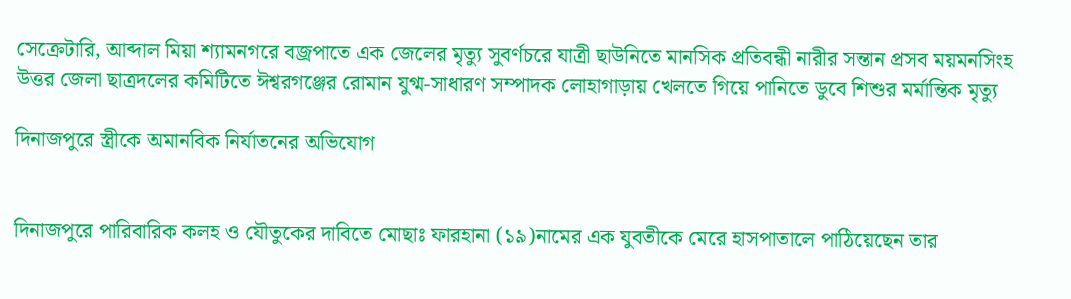সেক্রেটারি, আব্দাল মিয়া শ্যামনগরে বজ্রপাতে এক জেলের মৃত্যু সুবর্ণচরে যাত্রী ছাউনিতে মানসিক প্রতিবন্ধী নারীর সন্তান প্রসব ময়মনসিংহ উত্তর জেলা ছাত্রদলের কমিটিতে ঈশ্বরগঞ্জের রোমান যুগ্ম-সাধারণ সম্পাদক লোহাগাড়ায় খেলতে গিয়ে পানিতে ডুবে শিশুর মর্মান্তিক মৃত্যু

দিনাজপুরে স্ত্রীকে অমানবিক নির্যাতনের অভিযোগ


দিনাজপুরে পারিবারিক কলহ ও যৌতুকের দাবিতে মোছাঃ ফারহানা (১৯)নামের এক যুবতীকে মেরে হাসপাতালে পাঠিয়েছেন তার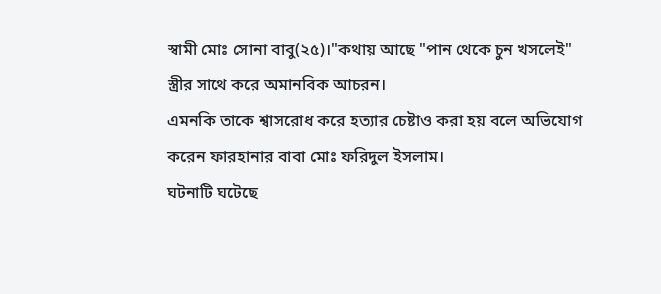স্বামী মোঃ সোনা বাবু(২৫)।"কথায় আছে "পান থেকে চুন খসলেই" স্ত্রীর সাথে করে অমানবিক আচরন।
এমনকি তাকে শ্বাসরোধ করে হত্যার চেষ্টাও করা হয় বলে অভিযোগ করেন ফারহানার বাবা মোঃ ফরিদুল ইসলাম।
ঘটনাটি ঘটেছে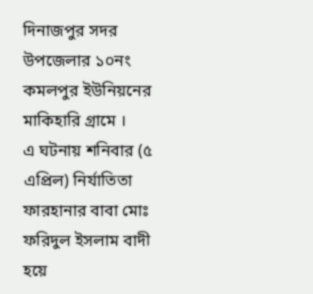দিনাজপুর সদর উপজেলার ১০নং কমলপুর ইউনিয়নের মাকিহারি গ্রামে ।
এ ঘটনায় শনিবার (৫ এপ্রিল) নির্যাতিতা ফারহানার বাবা মোঃ ফরিদুল ইসলাম বাদী হয়ে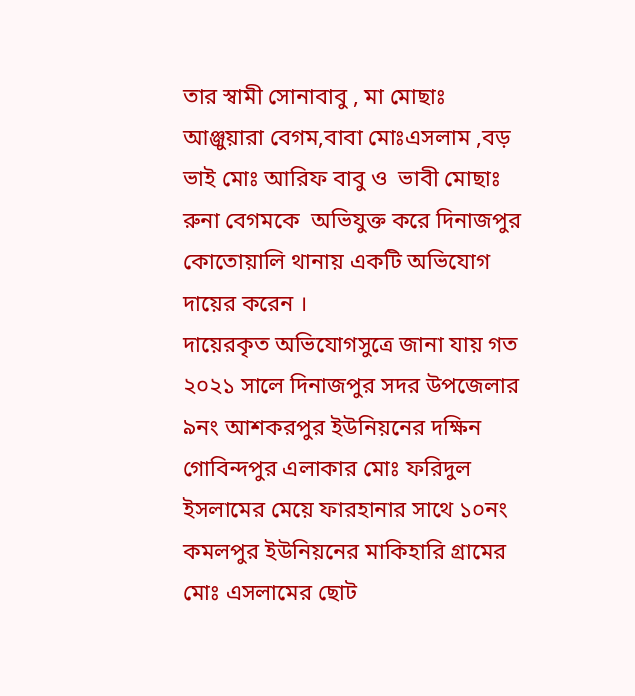তার স্বামী সোনাবাবু , মা মোছাঃ আঞ্জুয়ারা বেগম,বাবা মোঃএসলাম ,বড় ভাই মোঃ আরিফ বাবু ও  ভাবী মোছাঃ রুনা বেগমকে  অভিযুক্ত করে দিনাজপুর কোতোয়ালি থানায় একটি অভিযোগ দায়ের করেন ।
দায়েরকৃত অভিযোগসুত্রে জানা যায় গত ২০২১ সালে দিনাজপুর সদর উপজেলার ৯নং আশকরপুর ইউনিয়নের দক্ষিন গোবিন্দপুর এলাকার মোঃ ফরিদুল ইসলামের মেয়ে ফারহানার সাথে ১০নং কমলপুর ইউনিয়নের মাকিহারি গ্রামের মোঃ এসলামের ছোট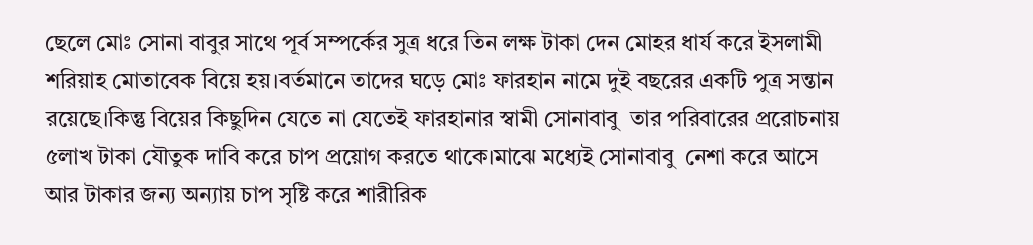ছেলে মোঃ সোনা বাবুর সাথে পূর্ব সম্পর্কের সুত্র ধরে তিন লক্ষ টাকা দেন মোহর ধার্য করে ইসলামী শরিয়াহ মোতাবেক বিয়ে হয়।বর্তমানে তাদের ঘড়ে মোঃ ফারহান নামে দুই বছরের একটি পুত্র সন্তান রয়েছে।কিন্তু বিয়ের কিছুদিন যেতে না যেতেই ফারহানার স্বামী সোনাবাবু  তার পরিবারের প্ররোচনায় ৫লাখ টাকা যৌতুক দাবি করে চাপ প্রয়োগ করতে থাকে।মাঝে মধ্যেই সোনাবাবু  নেশা করে আসে আর টাকার জন্য অন্যায় চাপ সৃষ্টি করে শারীরিক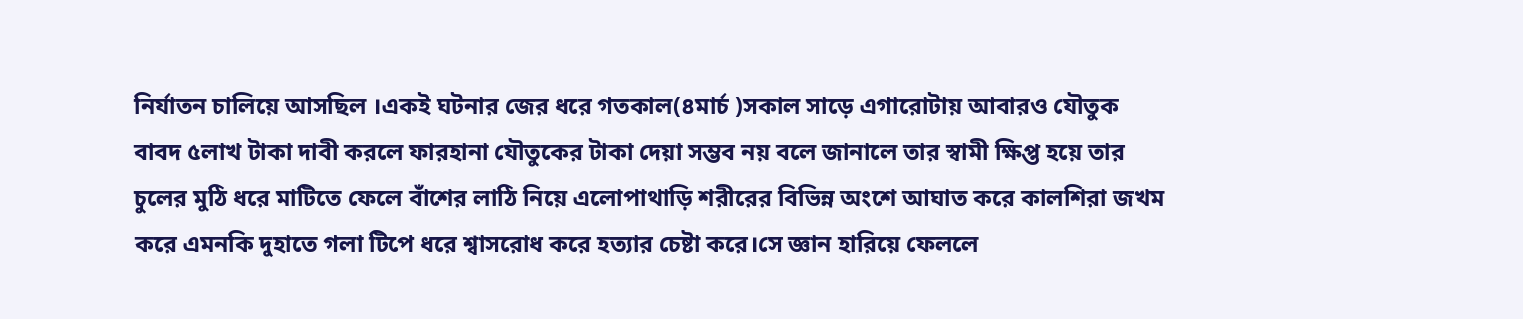নির্যাতন চালিয়ে আসছিল ।একই ঘটনার জের ধরে গতকাল(৪মার্চ )সকাল সাড়ে এগারোটায় আবারও যৌতুক বাবদ ৫লাখ টাকা দাবী করলে ফারহানা যৌতুকের টাকা দেয়া সম্ভব নয় বলে জানালে তার স্বামী ক্ষিপ্ত হয়ে তার চুলের মুঠি ধরে মাটিতে ফেলে বাঁশের লাঠি নিয়ে এলোপাথাড়ি শরীরের বিভিন্ন অংশে আঘাত করে কালশিরা জখম করে এমনকি দুহাতে গলা টিপে ধরে শ্বাসরোধ করে হত্যার চেষ্টা করে।সে জ্ঞান হারিয়ে ফেললে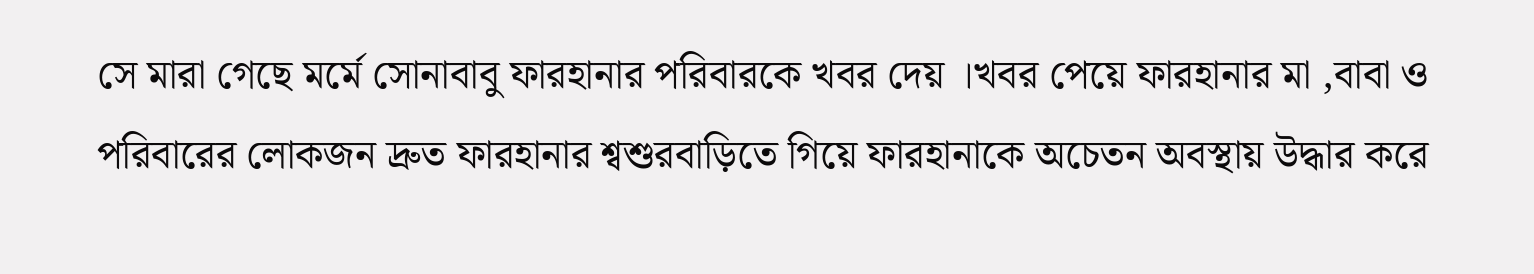সে মারা গেছে মর্মে সোনাবাবু ফারহানার পরিবারকে খবর দেয় ।খবর পেয়ে ফারহানার মা ,বাবা ও পরিবারের লোকজন দ্রুত ফারহানার শ্বশুরবাড়িতে গিয়ে ফারহানাকে অচেতন অবস্থায় উদ্ধার করে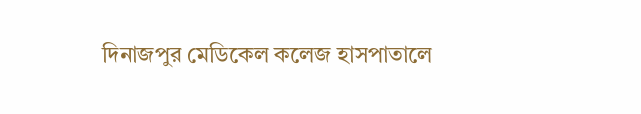দিনাজপুর মেডিকেল কলেজ হাসপাতালে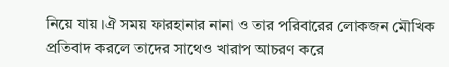নিয়ে যায় ।ঐ সময় ফারহানার নানা ও তার পরিবারের লোকজন মৌখিক প্রতিবাদ করলে তাদের সাথেও খারাপ আচরণ করে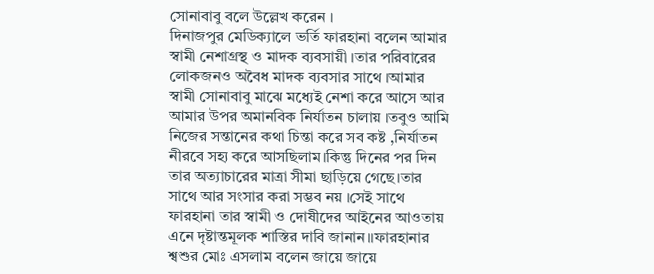সোনাবাবু বলে উল্লেখ করেন ।
দিনাজপুর মেডিক্যালে ভর্তি ফারহানা বলেন আমার স্বামী নেশাগ্রস্থ ও মাদক ব্যবসায়ী ।তার পরিবারের লোকজনও অবৈধ মাদক ব্যবসার সাথে ।আমার স্বামী সোনাবাবু মাঝে মধ্যেই নেশা করে আসে আর আমার উপর অমানবিক নির্যাতন চালায় ।তবুও আমি নিজের সন্তানের কথা চিন্তা করে সব কষ্ট ,নির্যাতন নীরবে সহ্য করে আসছিলাম।কিন্তু দিনের পর দিন তার অত্যাচারের মাত্রা সীমা ছাড়িয়ে গেছে।তার সাথে আর সংসার করা সম্ভব নয় ।সেই সাথে ফারহানা তার স্বামী ও দোষীদের আইনের আওতায় এনে দৃষ্টান্তমূলক শাস্তির দাবি জানান।।ফারহানার শ্বশুর মোঃ এসলাম বলেন জায়ে জায়ে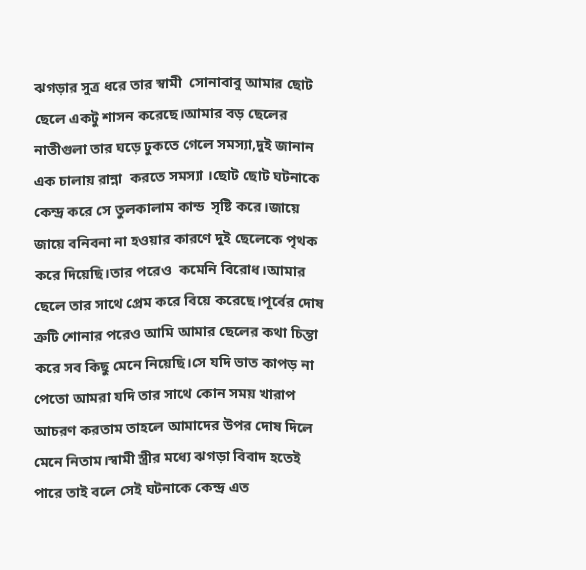ঝগড়ার সুত্র ধরে তার স্বামী  সোনাবাবু আমার ছোট ছেলে একটু শাসন করেছে।আমার বড় ছেলের নাতীগুলা তার ঘড়ে ঢুকতে গেলে সমস্যা,দুই জানান এক চালায় রান্না  করতে সমস্যা ।ছোট ছোট ঘটনাকে কেন্দ্র করে সে তুলকালাম কান্ড  সৃষ্টি করে।জায়ে জায়ে বনিবনা না হওয়ার কারণে দুই ছেলেকে পৃথক করে দিয়েছি।তার পরেও  কমেনি বিরোধ।আমার ছেলে তার সাথে প্রেম করে বিয়ে করেছে।পূর্বের দোষ ত্রুটি শোনার পরেও আমি আমার ছেলের কথা চিন্তা করে সব কিছু মেনে নিয়েছি।সে যদি ভাত কাপড় না পেতো আমরা যদি তার সাথে কোন সময় খারাপ আচরণ করতাম তাহলে আমাদের উপর দোষ দিলে মেনে নিতাম।স্বামী স্ত্রীর মধ্যে ঝগড়া বিবাদ হতেই পারে তাই বলে সেই ঘটনাকে কেন্দ্র এত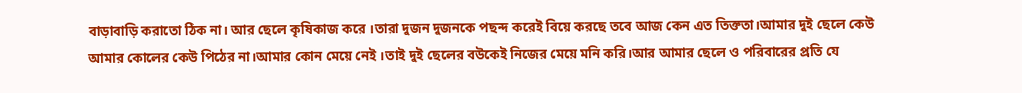বাড়াবাড়ি করাতো ঠিক না। আর ছেলে কৃষিকাজ করে ।তারা দুজন দুজনকে পছন্দ করেই বিয়ে করছে তবে আজ কেন এত তিক্ততা।আমার দুই ছেলে কেউ আমার কোলের কেউ পিঠের না।আমার কোন মেয়ে নেই ।তাই দুই ছেলের বউকেই নিজের মেয়ে মনি করি।আর আমার ছেলে ও পরিবারের প্রতি যে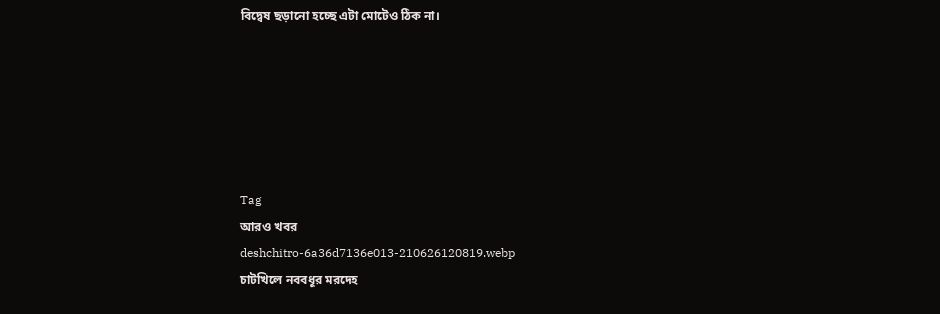বিদ্বেষ ছড়ানো হচ্ছে এটা মোটেও ঠিক না।






Tag
আরও খবর
deshchitro-6a36d7136e013-210626120819.webp
চাটখিলে নববধূর মরদেহ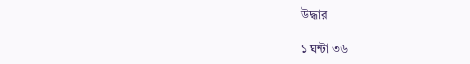উদ্ধার

১ ঘন্টা ৩৬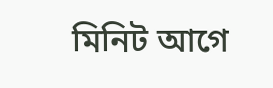মিনিট আগে